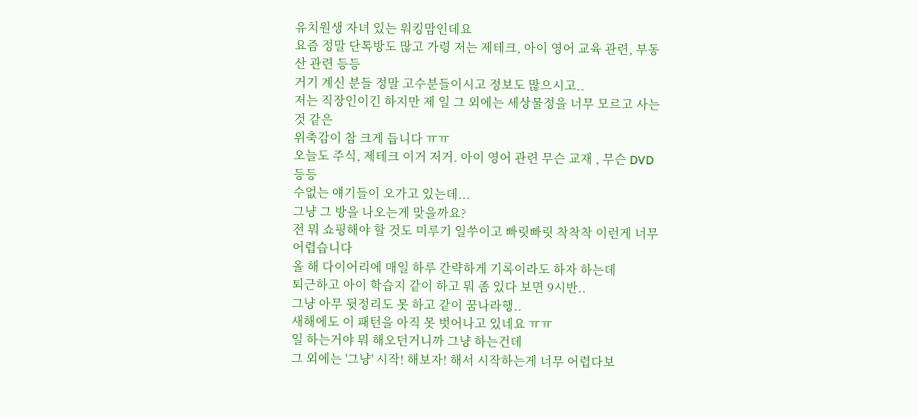유치원생 자녀 있는 워킹맘인데요
요즘 정말 단톡방도 많고 가령 저는 제테크, 아이 영어 교육 관련, 부동산 관련 등등
거기 계신 분들 정말 고수분들이시고 정보도 많으시고..
저는 직장인이긴 하지만 제 일 그 외에는 세상물정을 너무 모르고 사는 것 같은
위축감이 참 크게 듭니다 ㅠㅠ
오늘도 주식, 제테크 이거 저거. 아이 영어 관련 무슨 교재 , 무슨 DVD 등등
수없는 얘기들이 오가고 있는데...
그냥 그 방을 나오는게 맞을까요?
전 뭐 쇼핑해야 할 것도 미루기 일쑤이고 빠릿빠릿 착착착 이런게 너무 어렵습니다
올 해 다이어리에 매일 하루 간략하게 기록이라도 하자 하는데
퇴근하고 아이 학습지 같이 하고 뭐 좀 있다 보면 9시반..
그냥 아무 뒷정리도 못 하고 같이 꿈나라행..
새해에도 이 패턴을 아직 못 벗어나고 있네요 ㅠㅠ
일 하는거야 뭐 해오던거니까 그냥 하는건데
그 외에는 '그냥' 시작! 해보자! 해서 시작하는게 너무 어렵다보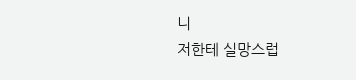니
저한테 실망스럽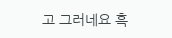고 그러네요 흑